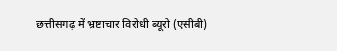छत्तीसगढ़ में भ्रष्टाचार विरोधी ब्यूरो (एसीबी)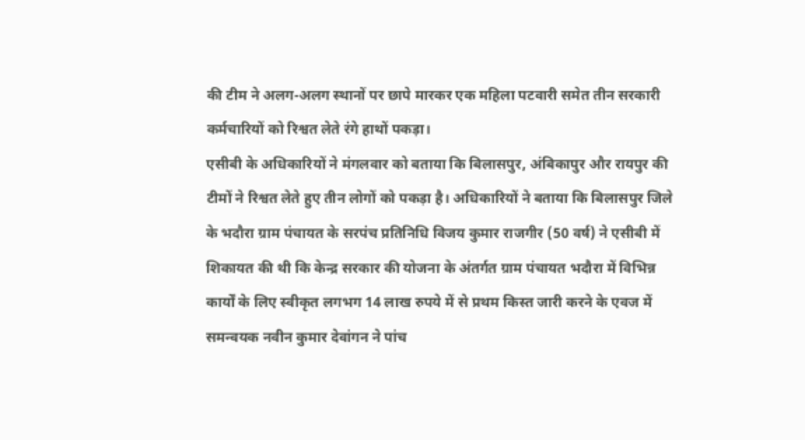की टीम ने अलग-अलग स्थानों पर छापे मारकर एक महिला पटवारी समेत तीन सरकारी कर्मचारियों को रिश्वत लेते रंगे हाथों पकड़ा।
एसीबी के अधिकारियों ने मंगलवार को बताया कि बिलासपुर, अंबिकापुर और रायपुर की टीमों ने रिश्वत लेते हुए तीन लोगों को पकड़ा है। अधिकारियों ने बताया कि बिलासपुर जिले के भदौरा ग्राम पंचायत के सरपंच प्रतिनिधि विजय कुमार राजगीर (50 वर्ष) ने एसीबी में शिकायत की थी कि केन्द्र सरकार की योजना के अंतर्गत ग्राम पंचायत भदौरा में विभिन्न कार्यों के लिए स्वीकृत लगभग 14 लाख रुपये में से प्रथम किस्त जारी करने के एवज में समन्वयक नवीन कुमार देवांगन ने पांच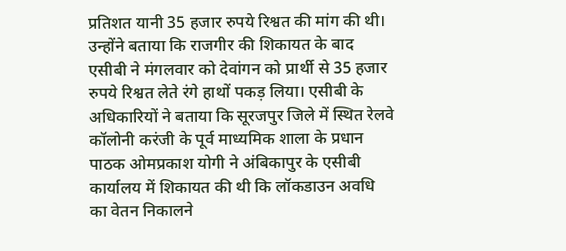प्रतिशत यानी 35 हजार रुपये रिश्वत की मांग की थी।
उन्होंने बताया कि राजगीर की शिकायत के बाद एसीबी ने मंगलवार को देवांगन को प्रार्थी से 35 हजार रुपये रिश्वत लेते रंगे हाथों पकड़ लिया। एसीबी के अधिकारियों ने बताया कि सूरजपुर जिले में स्थित रेलवे कॉलोनी करंजी के पूर्व माध्यमिक शाला के प्रधान पाठक ओमप्रकाश योगी ने अंबिकापुर के एसीबी कार्यालय में शिकायत की थी कि लॉकडाउन अवधि का वेतन निकालने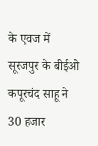के एवज में सूरजपुर के बीईओ कपूरचंद साहू ने 30 हजार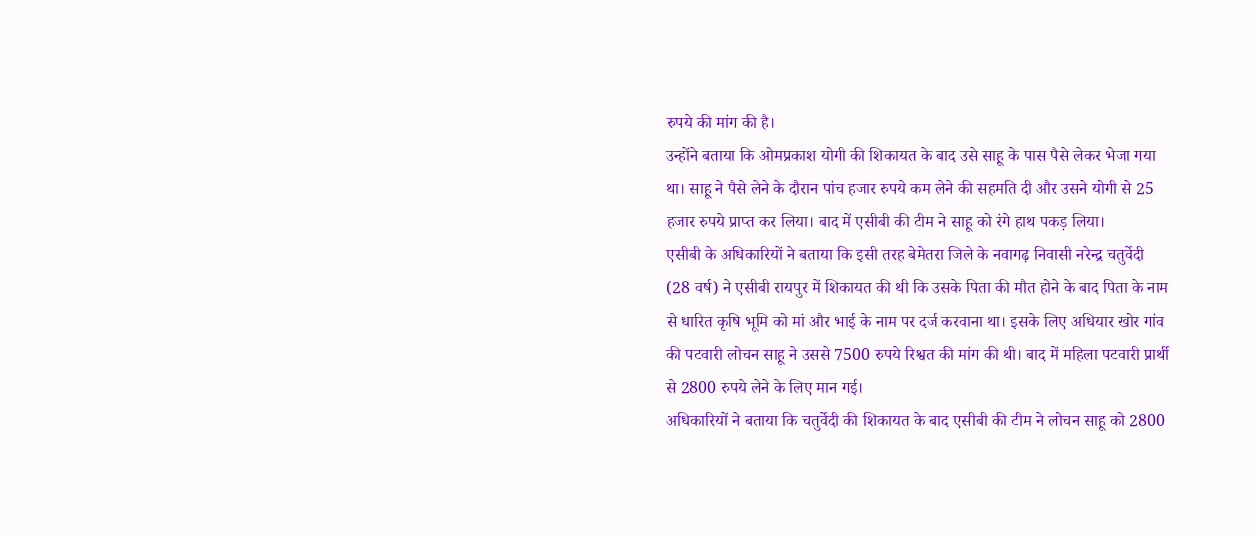रुपये की मांग की है।
उन्होंने बताया कि ओमप्रकाश योगी की शिकायत के बाद उसे साहू के पास पैसे लेकर भेजा गया था। साहू ने पैसे लेने के दौरान पांच हजार रुपये कम लेने की सहमति दी और उसने योगी से 25 हजार रुपये प्राप्त कर लिया। बाद में एसीबी की टीम ने साहू को रंगे हाथ पकड़ लिया।
एसीबी के अधिकारियों ने बताया कि इसी तरह बेमेतरा जिले के नवागढ़ निवासी नरेन्द्र चतुर्वेदी (28 वर्ष) ने एसीबी रायपुर में शिकायत की थी कि उसके पिता की मौत होने के बाद पिता के नाम से धारित कृषि भूमि को मां और भाई के नाम पर दर्ज करवाना था। इसके लिए अधियार खोर गांव की पटवारी लोचन साहू ने उससे 7500 रुपये रिश्वत की मांग की थी। बाद में महिला पटवारी प्रार्थी से 2800 रुपये लेने के लिए मान गई।
अधिकारियों ने बताया कि चतुर्वेदी की शिकायत के बाद एसीबी की टीम ने लोचन साहू को 2800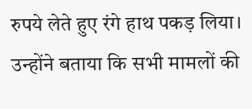रुपये लेते हुए रंगे हाथ पकड़ लिया। उन्होंने बताया कि सभी मामलों की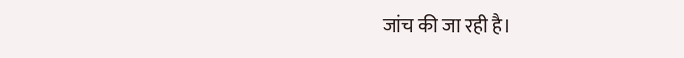जांच की जा रही है।